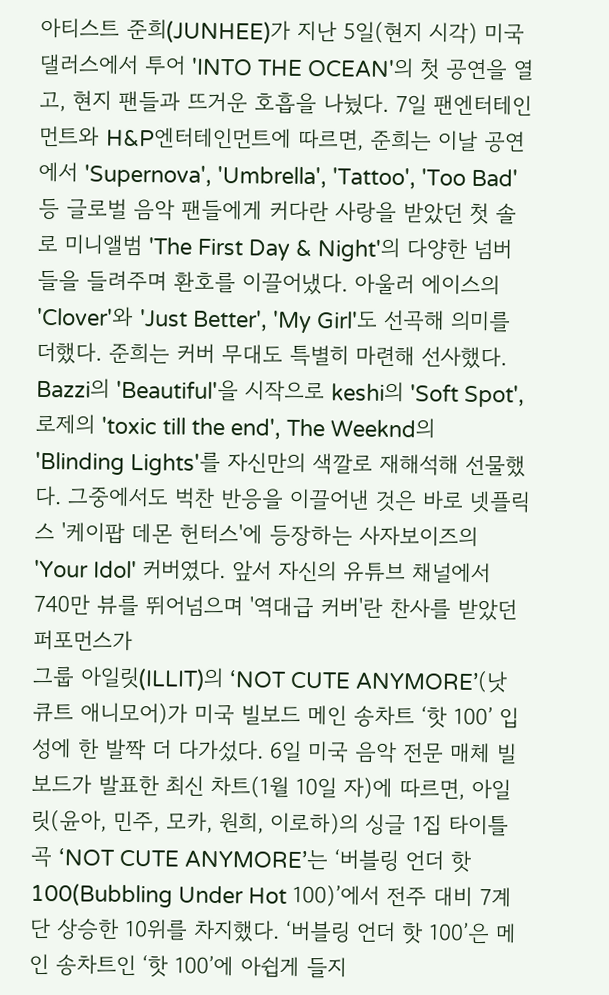아티스트 준희(JUNHEE)가 지난 5일(현지 시각) 미국 댈러스에서 투어 'INTO THE OCEAN'의 첫 공연을 열고, 현지 팬들과 뜨거운 호흡을 나눴다. 7일 팬엔터테인먼트와 H&P엔터테인먼트에 따르면, 준희는 이날 공연에서 'Supernova', 'Umbrella', 'Tattoo', 'Too Bad' 등 글로벌 음악 팬들에게 커다란 사랑을 받았던 첫 솔로 미니앨범 'The First Day & Night'의 다양한 넘버들을 들려주며 환호를 이끌어냈다. 아울러 에이스의 'Clover'와 'Just Better', 'My Girl'도 선곡해 의미를 더했다. 준희는 커버 무대도 특별히 마련해 선사했다. Bazzi의 'Beautiful'을 시작으로 keshi의 'Soft Spot', 로제의 'toxic till the end', The Weeknd의 'Blinding Lights'를 자신만의 색깔로 재해석해 선물했다. 그중에서도 벅찬 반응을 이끌어낸 것은 바로 넷플릭스 '케이팝 데몬 헌터스'에 등장하는 사자보이즈의 'Your Idol' 커버였다. 앞서 자신의 유튜브 채널에서 740만 뷰를 뛰어넘으며 '역대급 커버'란 찬사를 받았던 퍼포먼스가
그룹 아일릿(ILLIT)의 ‘NOT CUTE ANYMORE’(낫 큐트 애니모어)가 미국 빌보드 메인 송차트 ‘핫 100’ 입성에 한 발짝 더 다가섰다. 6일 미국 음악 전문 매체 빌보드가 발표한 최신 차트(1월 10일 자)에 따르면, 아일릿(윤아, 민주, 모카, 원희, 이로하)의 싱글 1집 타이틀곡 ‘NOT CUTE ANYMORE’는 ‘버블링 언더 핫 100(Bubbling Under Hot 100)’에서 전주 대비 7계단 상승한 10위를 차지했다. ‘버블링 언더 핫 100’은 메인 송차트인 ‘핫 100’에 아쉽게 들지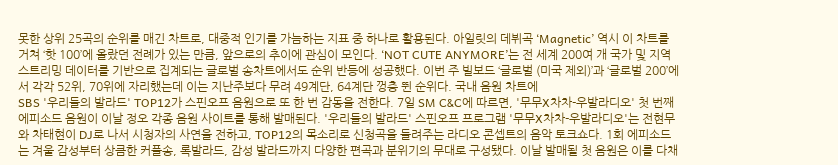못한 상위 25곡의 순위를 매긴 차트로, 대중적 인기를 가늠하는 지표 중 하나로 활용된다. 아일릿의 데뷔곡 ‘Magnetic’ 역시 이 차트를 거쳐 ‘핫 100’에 올랐던 전례가 있는 만큼, 앞으로의 추이에 관심이 모인다. ‘NOT CUTE ANYMORE’는 전 세계 200여 개 국가 및 지역 스트리밍 데이터를 기반으로 집계되는 글로벌 송차트에서도 순위 반등에 성공했다. 이번 주 빌보드 ‘글로벌 (미국 제외)’과 ‘글로벌 200’에서 각각 52위, 70위에 자리했는데 이는 지난주보다 무려 49계단, 64계단 껑충 뛴 순위다. 국내 음원 차트에
SBS '우리들의 발라드' TOP12가 스핀오프 음원으로 또 한 번 감동을 전한다. 7일 SM C&C에 따르면, '무무X차차-우발라디오' 첫 번째 에피소드 음원이 이날 정오 각종 음원 사이트를 통해 발매된다. '우리들의 발라드' 스핀오프 프로그램 '무무X차차-우발라디오'는 전현무와 차태현이 DJ로 나서 시청자의 사연을 전하고, TOP12의 목소리로 신청곡을 들려주는 라디오 콘셉트의 음악 토크쇼다. 1회 에피소드는 겨울 감성부터 상큼한 커플송, 록발라드, 감성 발라드까지 다양한 편곡과 분위기의 무대로 구성됐다. 이날 발매될 첫 음원은 이를 다채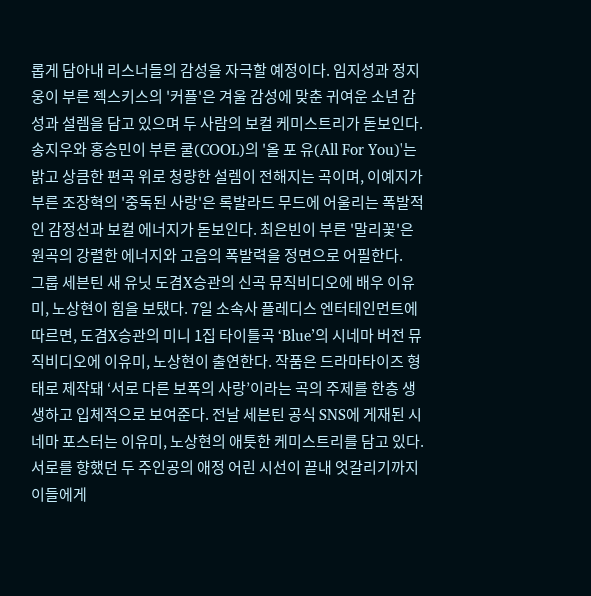롭게 담아내 리스너들의 감성을 자극할 예정이다. 임지성과 정지웅이 부른 젝스키스의 '커플'은 겨울 감성에 맞춘 귀여운 소년 감성과 설렘을 담고 있으며 두 사람의 보컬 케미스트리가 돋보인다. 송지우와 홍승민이 부른 쿨(COOL)의 '올 포 유(All For You)'는 밝고 상큼한 편곡 위로 청량한 설렘이 전해지는 곡이며, 이예지가 부른 조장혁의 '중독된 사랑'은 록발라드 무드에 어울리는 폭발적인 감정선과 보컬 에너지가 돋보인다. 최은빈이 부른 '말리꽃'은 원곡의 강렬한 에너지와 고음의 폭발력을 정면으로 어필한다.
그룹 세븐틴 새 유닛 도겸X승관의 신곡 뮤직비디오에 배우 이유미, 노상현이 힘을 보탰다. 7일 소속사 플레디스 엔터테인먼트에 따르면, 도겸X승관의 미니 1집 타이틀곡 ‘Blue’의 시네마 버전 뮤직비디오에 이유미, 노상현이 출연한다. 작품은 드라마타이즈 형태로 제작돼 ‘서로 다른 보폭의 사랑’이라는 곡의 주제를 한층 생생하고 입체적으로 보여준다. 전날 세븐틴 공식 SNS에 게재된 시네마 포스터는 이유미, 노상현의 애틋한 케미스트리를 담고 있다. 서로를 향했던 두 주인공의 애정 어린 시선이 끝내 엇갈리기까지 이들에게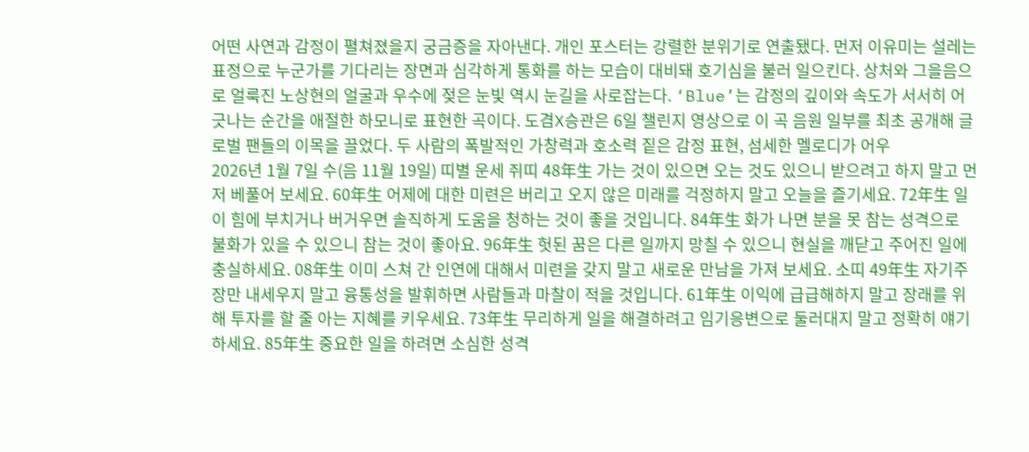어떤 사연과 감정이 펼쳐졌을지 궁금증을 자아낸다. 개인 포스터는 강렬한 분위기로 연출됐다. 먼저 이유미는 설레는 표정으로 누군가를 기다리는 장면과 심각하게 통화를 하는 모습이 대비돼 호기심을 불러 일으킨다. 상처와 그을음으로 얼룩진 노상현의 얼굴과 우수에 젖은 눈빛 역시 눈길을 사로잡는다. ‘Blue’는 감정의 깊이와 속도가 서서히 어긋나는 순간을 애절한 하모니로 표현한 곡이다. 도겸X승관은 6일 챌린지 영상으로 이 곡 음원 일부를 최초 공개해 글로벌 팬들의 이목을 끌었다. 두 사람의 폭발적인 가창력과 호소력 짙은 감정 표현, 섬세한 멜로디가 어우
2026년 1월 7일 수(음 11월 19일) 띠별 운세 쥐띠 48年生 가는 것이 있으면 오는 것도 있으니 받으려고 하지 말고 먼저 베풀어 보세요. 60年生 어제에 대한 미련은 버리고 오지 않은 미래를 걱정하지 말고 오늘을 즐기세요. 72年生 일이 힘에 부치거나 버거우면 솔직하게 도움을 청하는 것이 좋을 것입니다. 84年生 화가 나면 분을 못 참는 성격으로 불화가 있을 수 있으니 참는 것이 좋아요. 96年生 헛된 꿈은 다른 일까지 망칠 수 있으니 현실을 깨닫고 주어진 일에 충실하세요. 08年生 이미 스쳐 간 인연에 대해서 미련을 갖지 말고 새로운 만남을 가져 보세요. 소띠 49年生 자기주장만 내세우지 말고 융통성을 발휘하면 사람들과 마찰이 적을 것입니다. 61年生 이익에 급급해하지 말고 장래를 위해 투자를 할 줄 아는 지혜를 키우세요. 73年生 무리하게 일을 해결하려고 임기응변으로 둘러대지 말고 정확히 얘기하세요. 85年生 중요한 일을 하려면 소심한 성격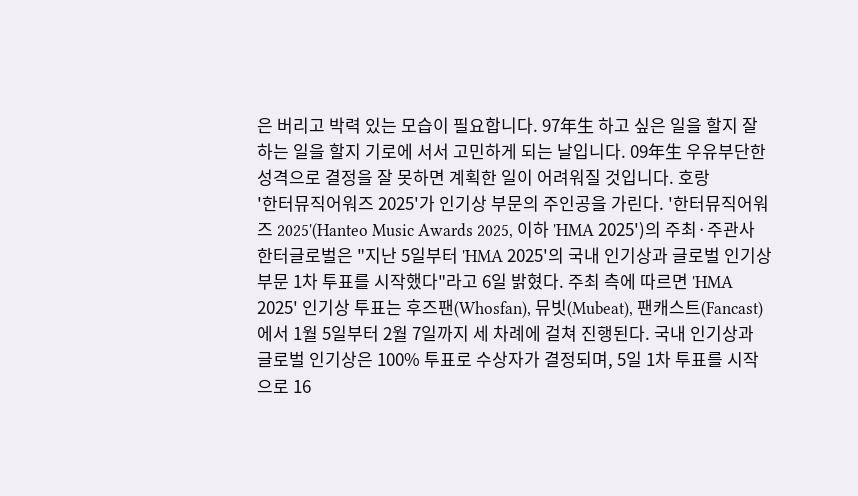은 버리고 박력 있는 모습이 필요합니다. 97年生 하고 싶은 일을 할지 잘하는 일을 할지 기로에 서서 고민하게 되는 날입니다. 09年生 우유부단한 성격으로 결정을 잘 못하면 계획한 일이 어려워질 것입니다. 호랑
'한터뮤직어워즈 2025'가 인기상 부문의 주인공을 가린다. '한터뮤직어워즈 2025'(Hanteo Music Awards 2025, 이하 'HMA 2025')의 주최·주관사 한터글로벌은 "지난 5일부터 'HMA 2025'의 국내 인기상과 글로벌 인기상 부문 1차 투표를 시작했다"라고 6일 밝혔다. 주최 측에 따르면 'HMA 2025' 인기상 투표는 후즈팬(Whosfan), 뮤빗(Mubeat), 팬캐스트(Fancast)에서 1월 5일부터 2월 7일까지 세 차례에 걸쳐 진행된다. 국내 인기상과 글로벌 인기상은 100% 투표로 수상자가 결정되며, 5일 1차 투표를 시작으로 16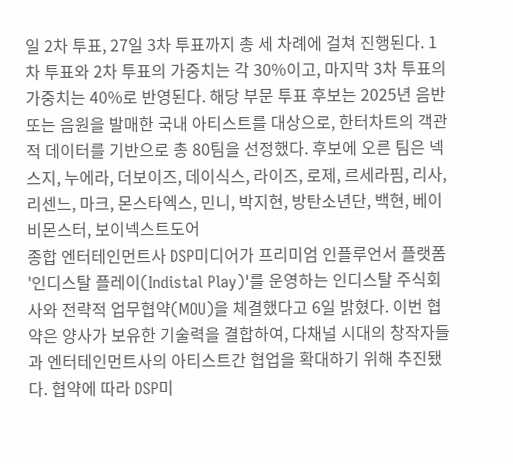일 2차 투표, 27일 3차 투표까지 총 세 차례에 걸쳐 진행된다. 1차 투표와 2차 투표의 가중치는 각 30%이고, 마지막 3차 투표의 가중치는 40%로 반영된다. 해당 부문 투표 후보는 2025년 음반 또는 음원을 발매한 국내 아티스트를 대상으로, 한터차트의 객관적 데이터를 기반으로 총 80팀을 선정했다. 후보에 오른 팀은 넥스지, 누에라, 더보이즈, 데이식스, 라이즈, 로제, 르세라핌, 리사, 리센느, 마크, 몬스타엑스, 민니, 박지현, 방탄소년단, 백현, 베이비몬스터, 보이넥스트도어
종합 엔터테인먼트사 DSP미디어가 프리미엄 인플루언서 플랫폼 '인디스탈 플레이(Indistal Play)'를 운영하는 인디스탈 주식회사와 전략적 업무협약(MOU)을 체결했다고 6일 밝혔다. 이번 협약은 양사가 보유한 기술력을 결합하여, 다채널 시대의 창작자들과 엔터테인먼트사의 아티스트간 협업을 확대하기 위해 추진됐다. 협약에 따라 DSP미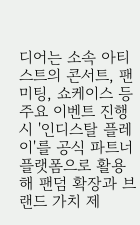디어는 소속 아티스트의 콘서트, 팬미팅, 쇼케이스 등 주요 이벤트 진행 시 '인디스탈 플레이'를 공식 파트너 플랫폼으로 활용해 팬덤 확장과 브랜드 가치 제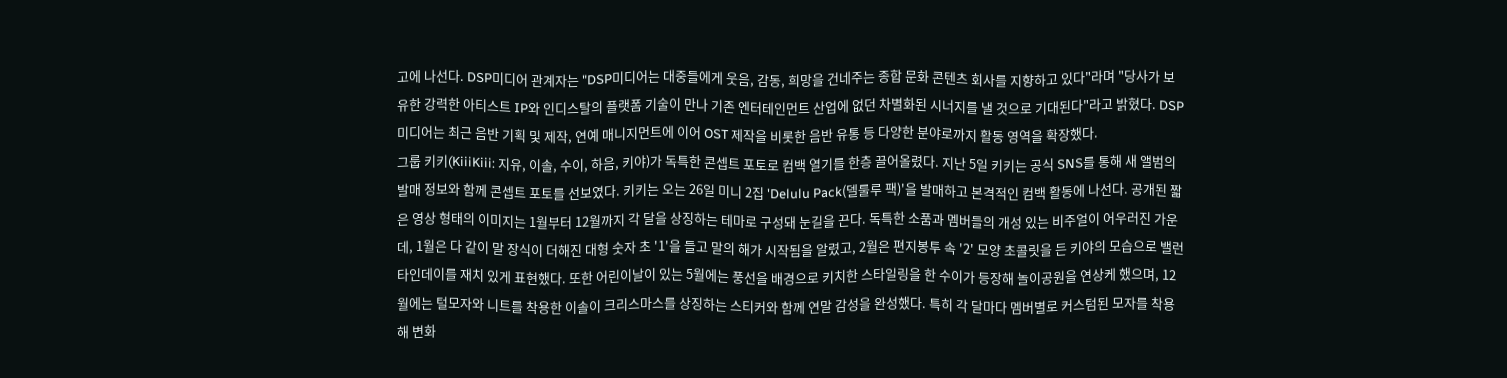고에 나선다. DSP미디어 관계자는 "DSP미디어는 대중들에게 웃음, 감동, 희망을 건네주는 종합 문화 콘텐츠 회사를 지향하고 있다"라며 "당사가 보유한 강력한 아티스트 IP와 인디스탈의 플랫폼 기술이 만나 기존 엔터테인먼트 산업에 없던 차별화된 시너지를 낼 것으로 기대된다"라고 밝혔다. DSP미디어는 최근 음반 기획 및 제작, 연예 매니지먼트에 이어 OST 제작을 비롯한 음반 유통 등 다양한 분야로까지 활동 영역을 확장했다.
그룹 키키(KiiiKiii: 지유, 이솔, 수이, 하음, 키야)가 독특한 콘셉트 포토로 컴백 열기를 한층 끌어올렸다. 지난 5일 키키는 공식 SNS를 통해 새 앨범의 발매 정보와 함께 콘셉트 포토를 선보였다. 키키는 오는 26일 미니 2집 'Delulu Pack(델룰루 팩)'을 발매하고 본격적인 컴백 활동에 나선다. 공개된 짧은 영상 형태의 이미지는 1월부터 12월까지 각 달을 상징하는 테마로 구성돼 눈길을 끈다. 독특한 소품과 멤버들의 개성 있는 비주얼이 어우러진 가운데, 1월은 다 같이 말 장식이 더해진 대형 숫자 초 '1'을 들고 말의 해가 시작됨을 알렸고, 2월은 편지봉투 속 '2' 모양 초콜릿을 든 키야의 모습으로 밸런타인데이를 재치 있게 표현했다. 또한 어린이날이 있는 5월에는 풍선을 배경으로 키치한 스타일링을 한 수이가 등장해 놀이공원을 연상케 했으며, 12월에는 털모자와 니트를 착용한 이솔이 크리스마스를 상징하는 스티커와 함께 연말 감성을 완성했다. 특히 각 달마다 멤버별로 커스텀된 모자를 착용해 변화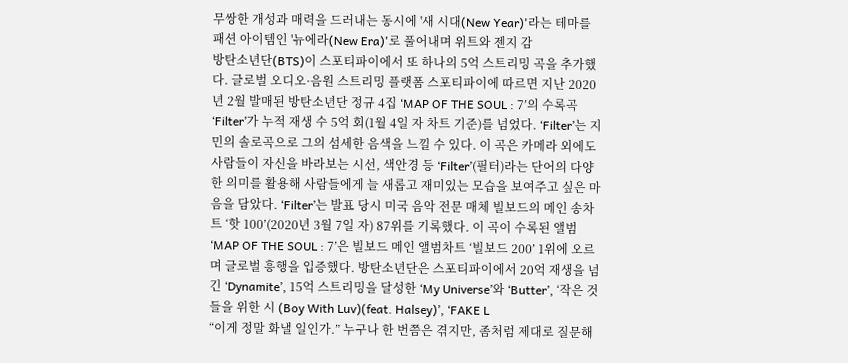무쌍한 개성과 매력을 드러내는 동시에 '새 시대(New Year)'라는 테마를 패션 아이템인 '뉴에라(New Era)'로 풀어내며 위트와 젠지 감
방탄소년단(BTS)이 스포티파이에서 또 하나의 5억 스트리밍 곡을 추가했다. 글로벌 오디오·음원 스트리밍 플랫폼 스포티파이에 따르면 지난 2020년 2월 발매된 방탄소년단 정규 4집 ‘MAP OF THE SOUL : 7’의 수록곡 ‘Filter’가 누적 재생 수 5억 회(1월 4일 자 차트 기준)를 넘었다. ‘Filter’는 지민의 솔로곡으로 그의 섬세한 음색을 느낄 수 있다. 이 곡은 카메라 외에도 사람들이 자신을 바라보는 시선, 색안경 등 ‘Filter’(필터)라는 단어의 다양한 의미를 활용해 사람들에게 늘 새롭고 재미있는 모습을 보여주고 싶은 마음을 담았다. ‘Filter’는 발표 당시 미국 음악 전문 매체 빌보드의 메인 송차트 ‘핫 100’(2020년 3월 7일 자) 87위를 기록했다. 이 곡이 수록된 앨범 ‘MAP OF THE SOUL : 7’은 빌보드 메인 앨범차트 ‘빌보드 200’ 1위에 오르며 글로벌 흥행을 입증했다. 방탄소년단은 스포티파이에서 20억 재생을 넘긴 ‘Dynamite’, 15억 스트리밍을 달성한 ‘My Universe’와 ‘Butter’, ‘작은 것들을 위한 시 (Boy With Luv)(feat. Halsey)’, ‘FAKE L
“이게 정말 화낼 일인가.” 누구나 한 번쯤은 겪지만, 좀처럼 제대로 질문해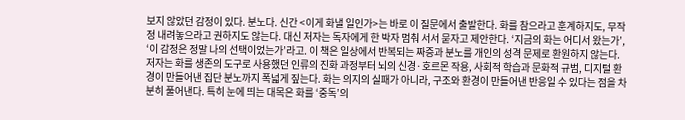보지 않았던 감정이 있다. 분노다. 신간 <이게 화낼 일인가>는 바로 이 질문에서 출발한다. 화를 참으라고 훈계하지도, 무작정 내려놓으라고 권하지도 않는다. 대신 저자는 독자에게 한 박자 멈춰 서서 묻자고 제안한다. ‘지금의 화는 어디서 왔는가’, ‘이 감정은 정말 나의 선택이었는가’라고. 이 책은 일상에서 반복되는 짜증과 분노를 개인의 성격 문제로 환원하지 않는다. 저자는 화를 생존의 도구로 사용했던 인류의 진화 과정부터 뇌의 신경·호르몬 작용, 사회적 학습과 문화적 규범, 디지털 환경이 만들어낸 집단 분노까지 폭넓게 짚는다. 화는 의지의 실패가 아니라, 구조와 환경이 만들어낸 반응일 수 있다는 점을 차분히 풀어낸다. 특히 눈에 띄는 대목은 화를 ‘중독’의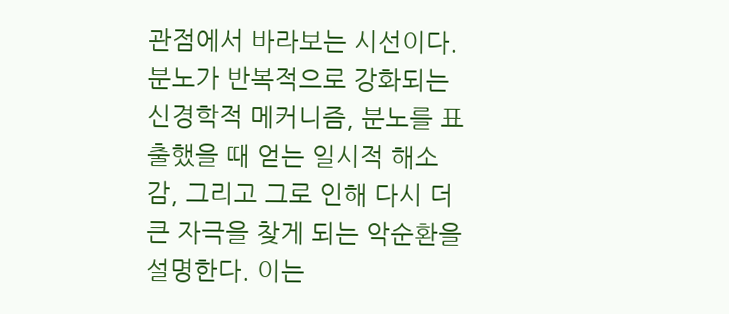관점에서 바라보는 시선이다. 분노가 반복적으로 강화되는 신경학적 메커니즘, 분노를 표출했을 때 얻는 일시적 해소감, 그리고 그로 인해 다시 더 큰 자극을 찾게 되는 악순환을 설명한다. 이는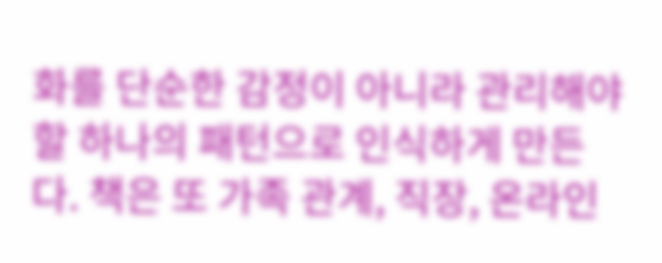화를 단순한 감정이 아니라 관리해야 할 하나의 패턴으로 인식하게 만든다. 책은 또 가족 관계, 직장, 온라인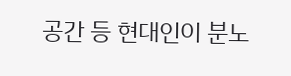공간 등 현대인이 분노